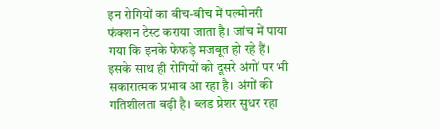इन रोगियों का बीच-बीच में पल्मोनरी फंक्शन टेस्ट कराया जाता है। जांच में पाया गया कि इनके फेफड़े मजबूत हो रहे हैं। इसके साथ ही रोगियों को दूसरे अंगों पर भी सकारात्मक प्रभाव आ रहा है। अंगों की गतिशीलता बढ़ी है। ब्लड प्रेशर सुधर रहा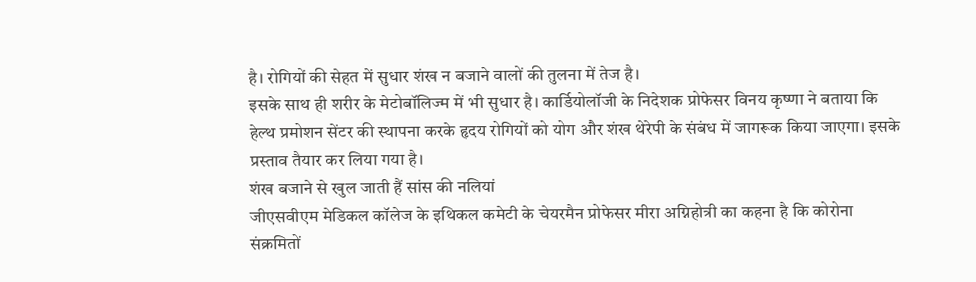है। रोगियों की सेहत में सुधार शंख न बजाने वालों की तुलना में तेज है।
इसके साथ ही शरीर के मेटोबॉलिज्म में भी सुधार है। कार्डियोलॉजी के निदेशक प्रोफेसर विनय कृष्णा ने बताया कि हेल्थ प्रमोशन सेंटर की स्थापना करके हृदय रोगियों को योग और शंख थेरेपी के संबंध में जागरूक किया जाएगा। इसके प्रस्ताव तैयार कर लिया गया है।
शंख बजाने से खुल जाती हैं सांस की नलियां
जीएसवीएम मेडिकल कॉलेज के इथिकल कमेटी के चेयरमैन प्रोफेसर मीरा अग्निहोत्री का कहना है कि कोरोना संक्रमितों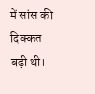में सांस की दिक्कत बढ़ी थी।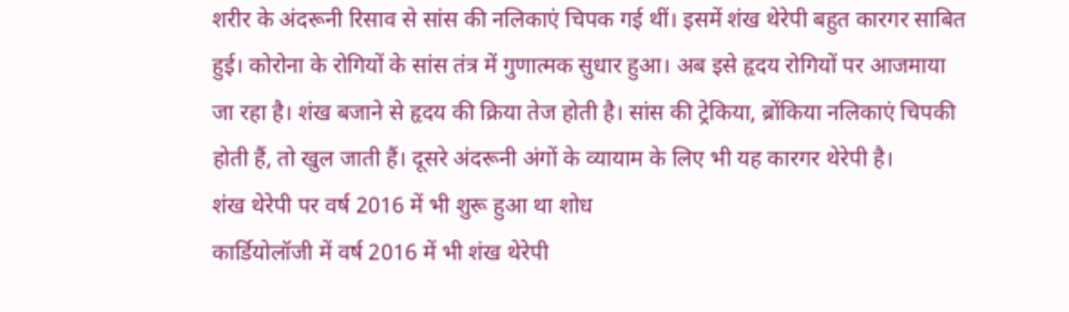शरीर के अंदरूनी रिसाव से सांस की नलिकाएं चिपक गई थीं। इसमें शंख थेरेपी बहुत कारगर साबित हुई। कोरोना के रोगियों के सांस तंत्र में गुणात्मक सुधार हुआ। अब इसे हृदय रोगियों पर आजमाया जा रहा है। शंख बजाने से हृदय की क्रिया तेज होती है। सांस की ट्रेकिया, ब्रोंकिया नलिकाएं चिपकी होती हैं, तो खुल जाती हैं। दूसरे अंदरूनी अंगों के व्यायाम के लिए भी यह कारगर थेरेपी है।
शंख थेरेपी पर वर्ष 2016 में भी शुरू हुआ था शोध
कार्डियोलॉजी में वर्ष 2016 में भी शंख थेरेपी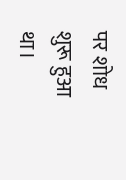पर शोध शुरू हुआ था।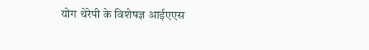योग थेरेपी के विशेषज्ञ आईएएस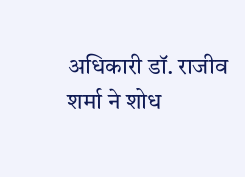अधिकारी डॉ. राजीव शर्मा ने शोध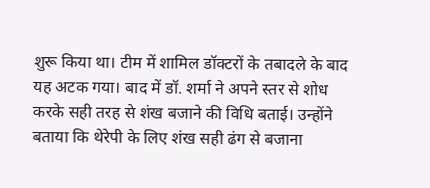शुरू किया था। टीम में शामिल डॉक्टरों के तबादले के बाद यह अटक गया। बाद में डॉ. शर्मा ने अपने स्तर से शोध करके सही तरह से शंख बजाने की विधि बताई। उन्होंने बताया कि थेरेपी के लिए शंख सही ढंग से बजाना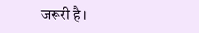जरूरी है।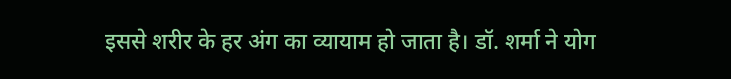इससे शरीर के हर अंग का व्यायाम हो जाता है। डॉ. शर्मा ने योग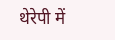थेरेपी में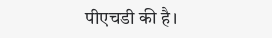पीएचडी की है।